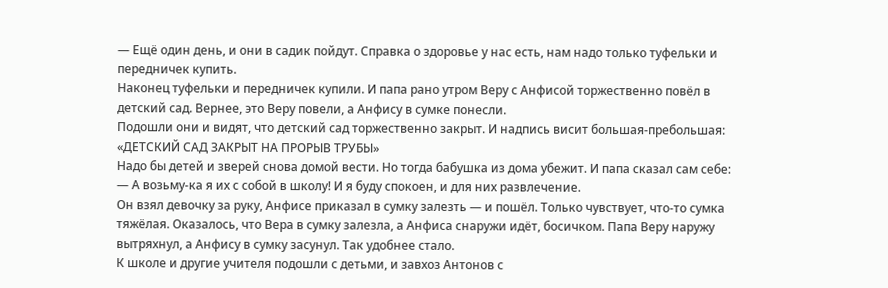— Ещё один день, и они в садик пойдут. Справка о здоровье у нас есть, нам надо только туфельки и передничек купить.
Наконец туфельки и передничек купили. И папа рано утром Веру с Анфисой торжественно повёл в детский сад. Вернее, это Веру повели, а Анфису в сумке понесли.
Подошли они и видят, что детский сад торжественно закрыт. И надпись висит большая-пребольшая:
«ДЕТСКИЙ САД ЗАКРЫТ НА ПРОРЫВ ТРУБЫ»
Надо бы детей и зверей снова домой вести. Но тогда бабушка из дома убежит. И папа сказал сам себе:
— А возьму-ка я их с собой в школу! И я буду спокоен, и для них развлечение.
Он взял девочку за руку, Анфисе приказал в сумку залезть — и пошёл. Только чувствует, что-то сумка тяжёлая. Оказалось, что Вера в сумку залезла, а Анфиса снаружи идёт, босичком. Папа Веру наружу вытряхнул, а Анфису в сумку засунул. Так удобнее стало.
К школе и другие учителя подошли с детьми, и завхоз Антонов с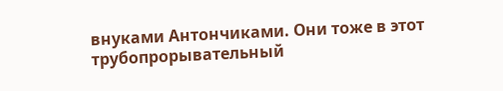внуками Антончиками. Они тоже в этот трубопрорывательный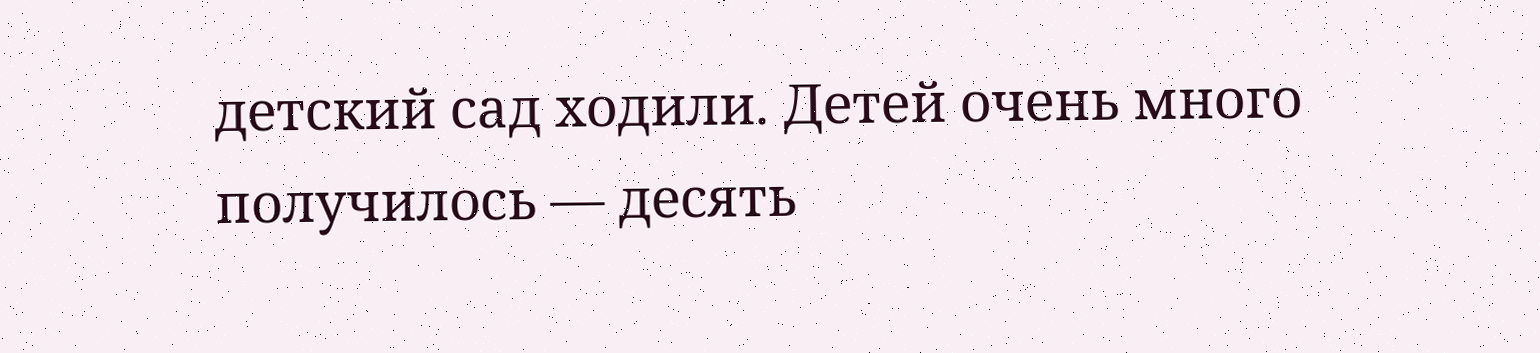детский сад ходили. Детей очень много получилось — десять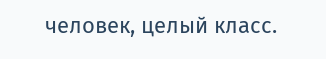человек, целый класс.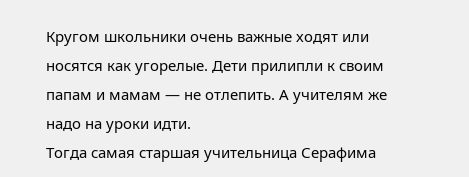Кругом школьники очень важные ходят или носятся как угорелые. Дети прилипли к своим папам и мамам — не отлепить. А учителям же надо на уроки идти.
Тогда самая старшая учительница Серафима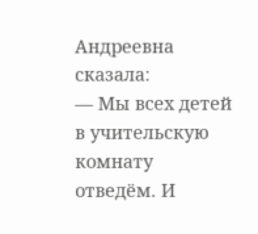Андреевна сказала:
— Мы всех детей в учительскую комнату отведём. И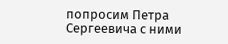попросим Петра Сергеевича с ними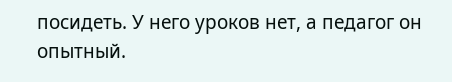посидеть. У него уроков нет, а педагог он опытный.